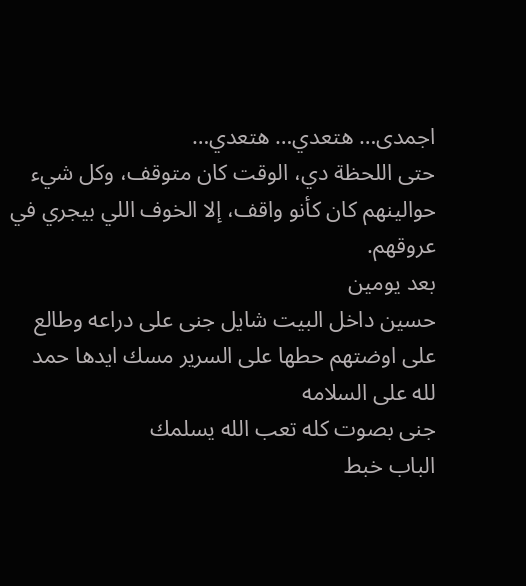اجمدى… هتعدي… هتعدي…
حتى اللحظة دي، الوقت كان متوقف، وكل شيء حوالينهم كان كأنو واقف، إلا الخوف اللي بيجري في عروقهم.
بعد يومين
حسين داخل البيت شايل جنى على دراعه وطالع على اوضتهم حطها على السرير مسك ايدها حمد لله على السلامه
جنى بصوت كله تعب الله يسلمك
الباب خبط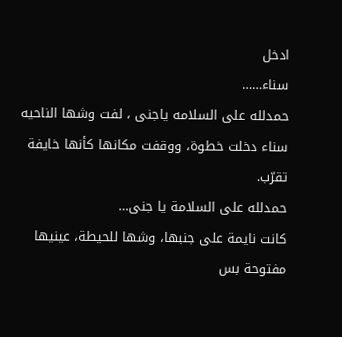ادخل
سناء……
حمدلله على السلامه ياجنى ، لفت وشها الناحيه
سناء دخلت خطوة، ووقفت مكانها كأنها خايفة تقرّب.
حمدلله على السلامة يا جنى…
كانت نايمة على جنبها، وشها للحيطة، عينيها مفتوحة بس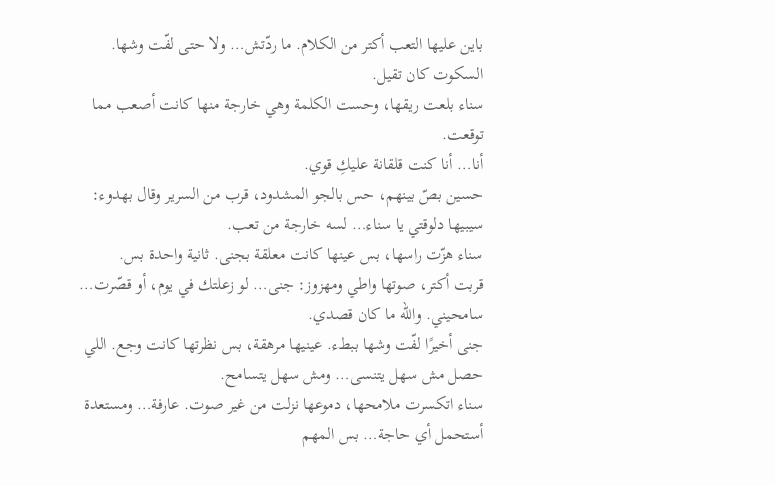باين عليها التعب أكتر من الكلام. ما ردّتش… ولا حتى لفّت وشها.
السكوت كان تقيل.
سناء بلعت ريقها، وحست الكلمة وهي خارجة منها كانت أصعب مما توقعت.
أنا… أنا كنت قلقانة عليكِ قوي.
حسين بصّ بينهم، حس بالجو المشدود، قرب من السرير وقال بهدوء: سيبيها دلوقتي يا سناء… لسه خارجة من تعب.
سناء هزّت راسها، بس عينها كانت معلقة بجنى. ثانية واحدة بس.
قربت أكتر، صوتها واطي ومهزوز: جنى… لو زعلتك في يوم، أو قصّرت… سامحيني. والله ما كان قصدي.
جنى أخيرًا لفّت وشها ببطء. عينيها مرهقة، بس نظرتها كانت وجع. اللي حصل مش سهل يتنسى… ومش سهل يتسامح.
سناء اتكسرت ملامحها، دموعها نزلت من غير صوت. عارفة… ومستعدة أستحمل أي حاجة… بس المهم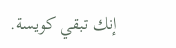إنك تبقي كويسة.